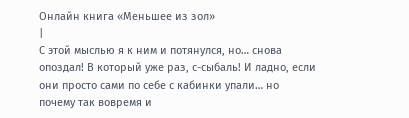Онлайн книга «Меньшее из зол»
|
С этой мыслью я к ним и потянулся, но… снова опоздал! В который уже раз, с-сыбаль! И ладно, если они просто сами по себе с кабинки упали… но почему так вовремя и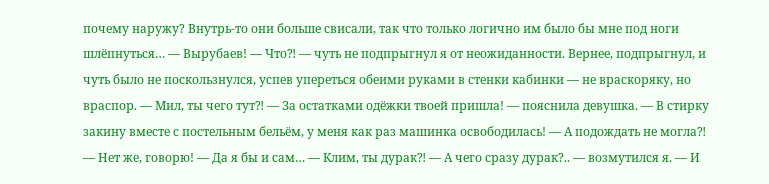почему наружу? Внутрь-то они больше свисали, так что только логично им было бы мне под ноги шлёпнуться… — Вырубаев! — Что⁈ — чуть не подпрыгнул я от неожиданности. Вернее, подпрыгнул, и чуть было не поскользнулся, успев упереться обеими руками в стенки кабинки — не враскоряку, но враспор. — Мил, ты чего тут⁈ — За остатками одёжки твоей пришла! — пояснила девушка. — В стирку закину вместе с постельным бельём, у меня как раз машинка освободилась! — А подождать не могла⁈ — Нет же, говорю! — Да я бы и сам… — Клим, ты дурак⁈ — А чего сразу дурак?.. — возмутился я. — И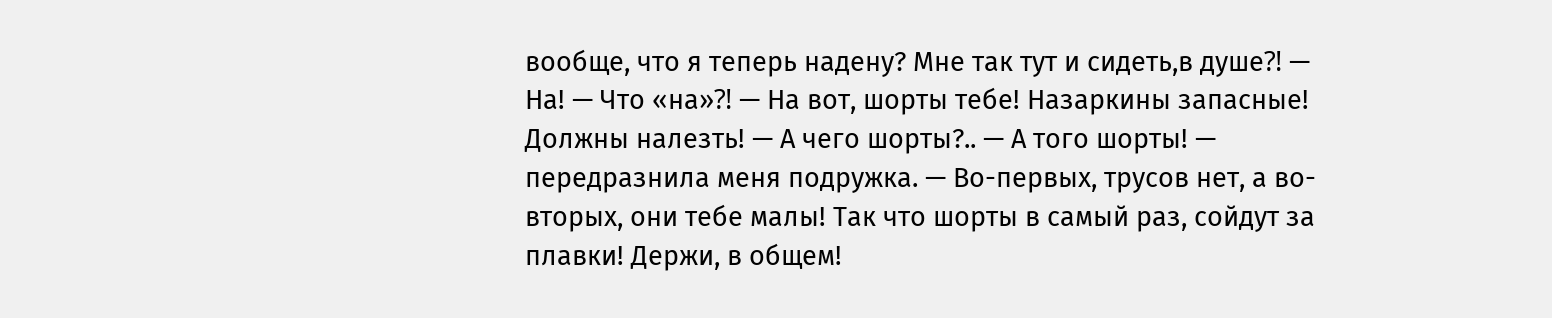вообще, что я теперь надену? Мне так тут и сидеть,в душе⁈ — На! — Что «на»⁈ — На вот, шорты тебе! Назаркины запасные! Должны налезть! — А чего шорты?.. — А того шорты! — передразнила меня подружка. — Во-первых, трусов нет, а во-вторых, они тебе малы! Так что шорты в самый раз, сойдут за плавки! Держи, в общем!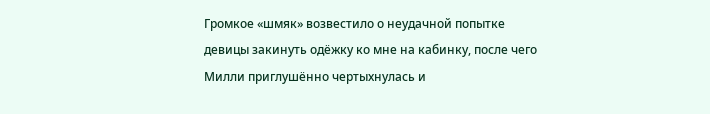Громкое «шмяк» возвестило о неудачной попытке девицы закинуть одёжку ко мне на кабинку, после чего Милли приглушённо чертыхнулась и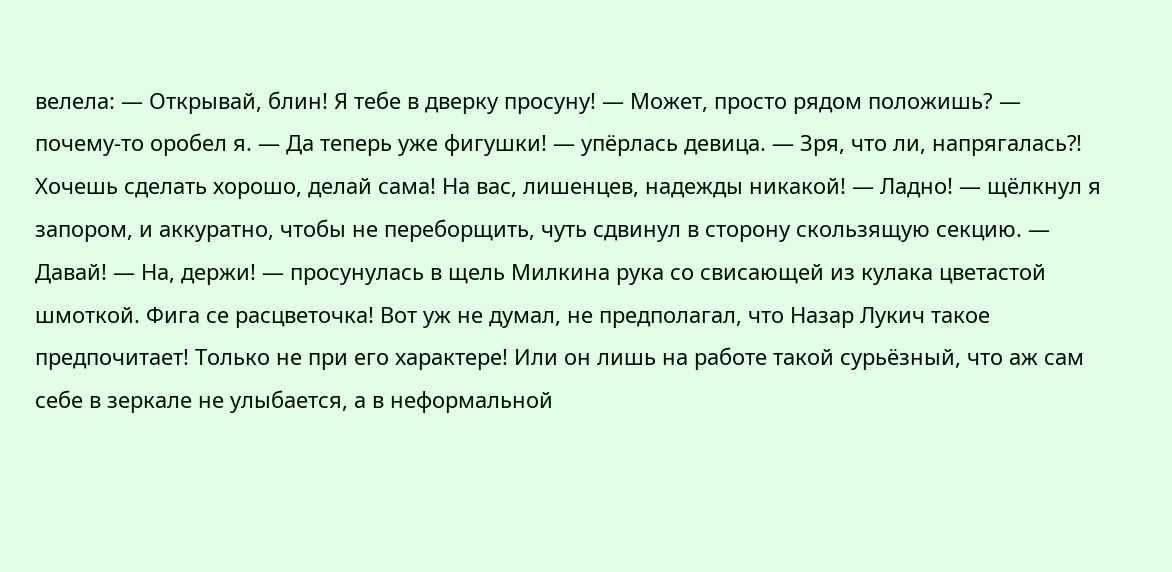велела: — Открывай, блин! Я тебе в дверку просуну! — Может, просто рядом положишь? — почему-то оробел я. — Да теперь уже фигушки! — упёрлась девица. — Зря, что ли, напрягалась⁈ Хочешь сделать хорошо, делай сама! На вас, лишенцев, надежды никакой! — Ладно! — щёлкнул я запором, и аккуратно, чтобы не переборщить, чуть сдвинул в сторону скользящую секцию. — Давай! — На, держи! — просунулась в щель Милкина рука со свисающей из кулака цветастой шмоткой. Фига се расцветочка! Вот уж не думал, не предполагал, что Назар Лукич такое предпочитает! Только не при его характере! Или он лишь на работе такой сурьёзный, что аж сам себе в зеркале не улыбается, а в неформальной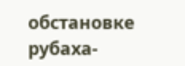обстановке рубаха-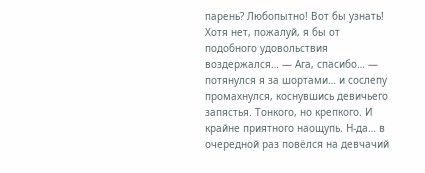парень? Любопытно! Вот бы узнать! Хотя нет, пожалуй, я бы от подобного удовольствия воздержался… — Ага, спасибо… — потянулся я за шортами… и сослепу промахнулся, коснувшись девичьего запястья. Тонкого, но крепкого. И крайне приятного наощупь. Н-да… в очередной раз повёлся на девчачий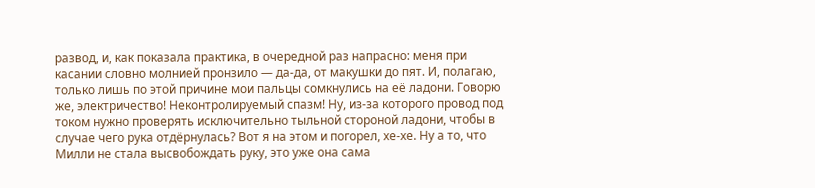развод, и, как показала практика, в очередной раз напрасно: меня при касании словно молнией пронзило — да-да, от макушки до пят. И, полагаю, только лишь по этой причине мои пальцы сомкнулись на её ладони. Говорю же, электричество! Неконтролируемый спазм! Ну, из-за которого провод под током нужно проверять исключительно тыльной стороной ладони, чтобы в случае чего рука отдёрнулась? Вот я на этом и погорел, хе-хе. Ну а то, что Милли не стала высвобождать руку, это уже она сама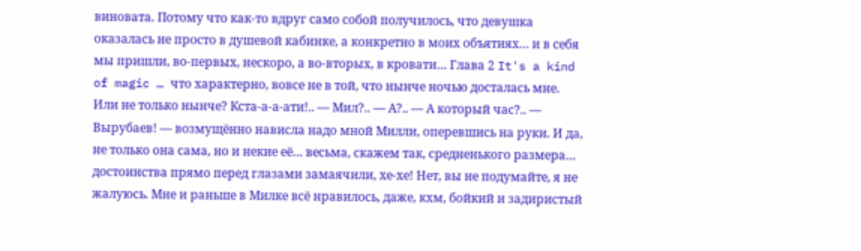виновата. Потому что как-то вдруг само собой получилось, что девушка оказалась не просто в душевой кабинке, а конкретно в моих объятиях… и в себя мы пришли, во-первых, нескоро, а во-вторых, в кровати… Глава 2 It's a kind of magic … что характерно, вовсе не в той, что нынче ночью досталась мне. Или не только нынче? Кста-а-а-ати!.. — Мил?.. — А?.. — А который час?.. — Вырубаев! — возмущённо нависла надо мной Милли, оперевшись на руки. И да, не только она сама, но и некие её… весьма, скажем так, средненького размера… достоинства прямо перед глазами замаячили, хе-хе! Нет, вы не подумайте, я не жалуюсь. Мне и раньше в Милке всё нравилось, даже, кхм, бойкий и задиристый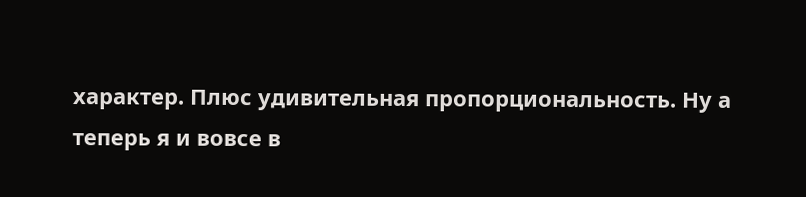характер. Плюс удивительная пропорциональность. Ну а теперь я и вовсе в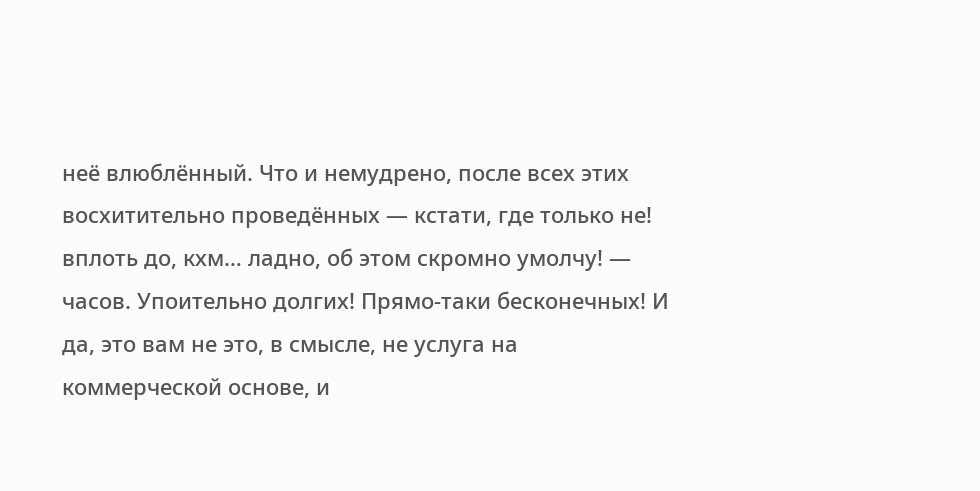неё влюблённый. Что и немудрено, после всех этих восхитительно проведённых — кстати, где только не! вплоть до, кхм… ладно, об этом скромно умолчу! — часов. Упоительно долгих! Прямо-таки бесконечных! И да, это вам не это, в смысле, не услуга на коммерческой основе, и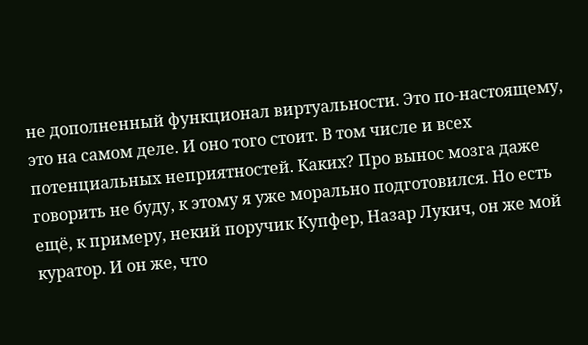не дополненный функционал виртуальности. Это по-настоящему, это на самом деле. И оно того стоит. В том числе и всех потенциальных неприятностей. Каких? Про вынос мозга даже говорить не буду, к этому я уже морально подготовился. Но есть ещё, к примеру, некий поручик Купфер, Назар Лукич, он же мой куратор. И он же, что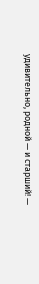удивительно, родной — и старший! —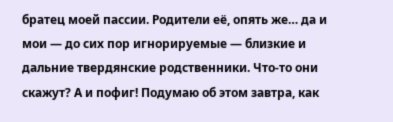братец моей пассии. Родители её, опять же… да и мои — до сих пор игнорируемые — близкие и дальние твердянские родственники. Что-то они скажут? А и пофиг! Подумаю об этом завтра, как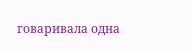говаривала одна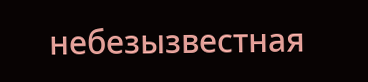небезызвестная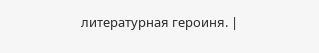литературная героиня. |